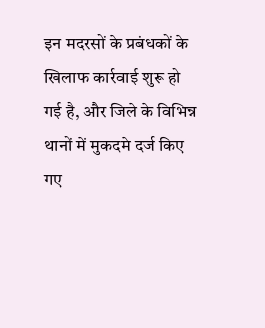इन मदरसों के प्रबंधकों के खिलाफ कार्रवाई शुरू हो गई है, और जिले के विभिन्न थानों में मुकदमे दर्ज किए गए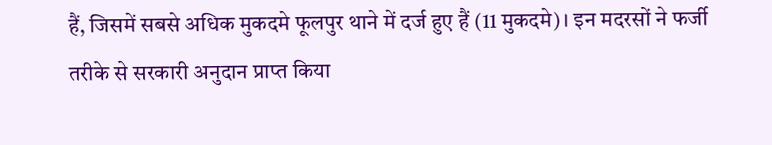हैं, जिसमें सबसे अधिक मुकदमे फूलपुर थाने में दर्ज हुए हैं (11 मुकदमे)। इन मदरसों ने फर्जी तरीके से सरकारी अनुदान प्राप्त किया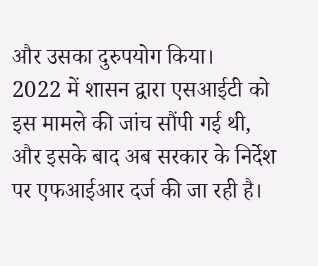और उसका दुरुपयोग किया।
2022 में शासन द्वारा एसआईटी को इस मामले की जांच सौंपी गई थी, और इसके बाद अब सरकार के निर्देश पर एफआईआर दर्ज की जा रही है।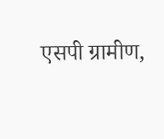एसपी ग्रामीण,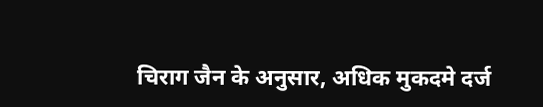चिराग जैन के अनुसार, अधिक मुकदमे दर्ज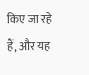किए जा रहे हैं, और यह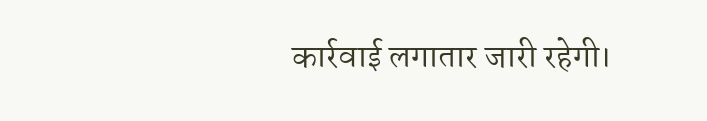कार्रवाई लगातार जारी रहेगी।